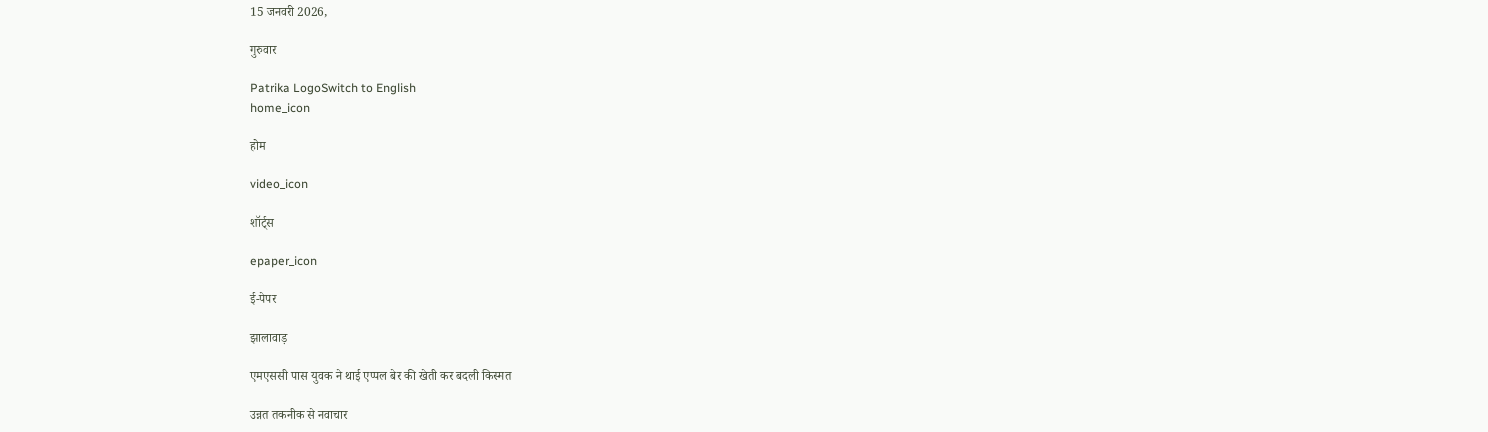15 जनवरी 2026,

गुरुवार

Patrika LogoSwitch to English
home_icon

होम

video_icon

शॉर्ट्स

epaper_icon

ई-पेपर

झालावाड़

एमएससी पास युवक ने थाई एप्पल बेर की खेती कर बदली किस्मत

उन्नत तकनीक से नवाचार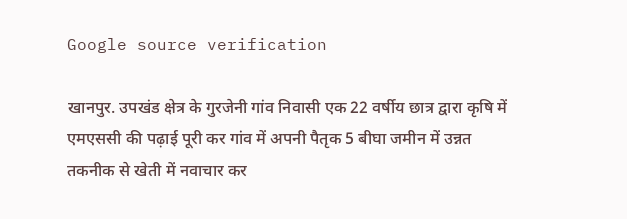Google source verification

खानपुर. उपखंड क्षेत्र के गुरजेनी गांव निवासी एक 22 वर्षीय छात्र द्वारा कृषि में एमएससी की पढ़ाई पूरी कर गांव में अपनी पैतृक 5 बीघा जमीन में उन्नत तकनीक से खेती में नवाचार कर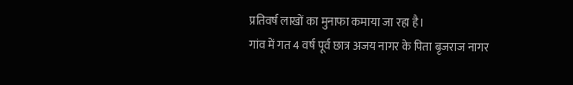प्रतिवर्ष लाखों का मुनाफा कमाया जा रहा है।
गांव में गत 4 वर्ष पूर्व छात्र अजय नागर के पिता बृजराज नागर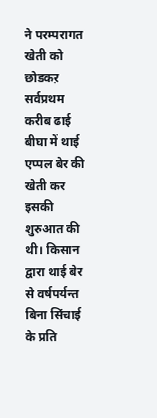ने परम्परागत खेती को छोडकऱ सर्वप्रथम करीब ढाई बीघा में थाई एप्पल बेर की खेती कर इसकी शुरुआत की थी। किसान द्वारा थाई बेर से वर्षपर्यन्त बिना सिंचाई के प्रति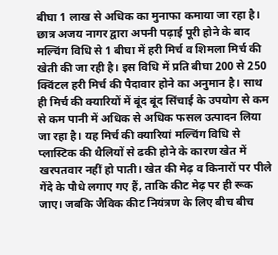बीघा 1 लाख से अधिक का मुनाफा कमाया जा रहा है।
छात्र अजय नागर द्वारा अपनी पढ़ाई पूरी होने के बाद मल्चिंग विधि से 1 बीघा में हरी मिर्च व शिमला मिर्च की खेती की जा रही है। इस विधि में प्रति बीघा 200 से 250 क्विंटल हरी मिर्च की पैदावार होने का अनुमान है। साथ ही मिर्च की क्यारियों में बूंद बूंद सिंचाई के उपयोग से कम से कम पानी में अधिक से अधिक फसल उत्पादन लिया जा रहा है। यह मिर्च की क्यारियां मल्चिंग विधि से प्लास्टिक की थैलियों से ढकी होने के कारण खेत में खरपतवार नहीं हो पाती। खेत की मेढ़ व किनारों पर पीले गेंदे के पौधे लगाए गए हैं, ताकि कीट मेढ़ पर ही रूक जाए। जबकि जैविक कीट नियंत्रण के लिए बीच बीच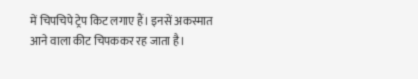में चिपचिपे ट्रेप किट लगाए हैं। इनसें अकस्मात आने वाला कीट चिपककर रह जाता है।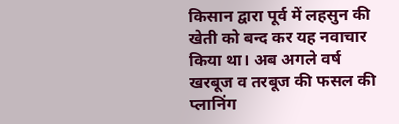किसान द्वारा पूर्व में लहसुन की खेती को बन्द कर यह नवाचार किया था। अब अगले वर्ष खरबूज व तरबूज की फसल की प्लानिंग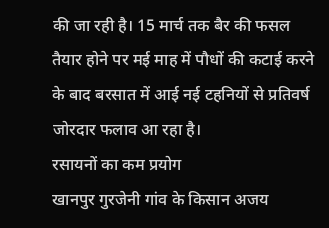की जा रही है। 15 मार्च तक बैर की फसल तैयार होने पर मई माह में पौधों की कटाई करने के बाद बरसात में आई नई टहनियों से प्रतिवर्ष जोरदार फलाव आ रहा है।
रसायनों का कम प्रयोग
खानपुर गुरजेनी गांव के किसान अजय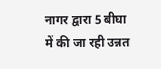नागर द्वारा 5 बीघा में की जा रही उन्नत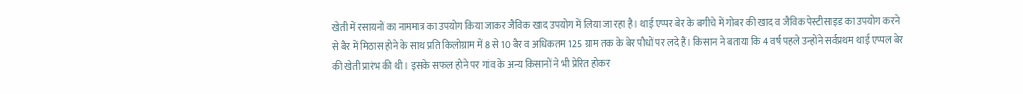खेती में रसायनों का नाममात्र का उपयोग किया जाकर जैविक खाद उपयोग में लिया जा रहा है। थाई एप्पर बेर के बगीचे में गोबर की खाद व जैविक पेस्टीसाइड का उपयोग करने से बैर में मिठास होने के साथ प्रति किलोग्राम में 8 से 10 बैर व अधिकतम 125 ग्राम तक के बेर पौधों पर लदे हैं। किसान ने बताया कि 4 वर्ष पहले उन्होंने सर्वप्रथम थाई एप्पल बेर की खेती प्रारंभ की थी। इसके सफल होने पर गांव के अन्य किसानों ने भी प्रेरित होकर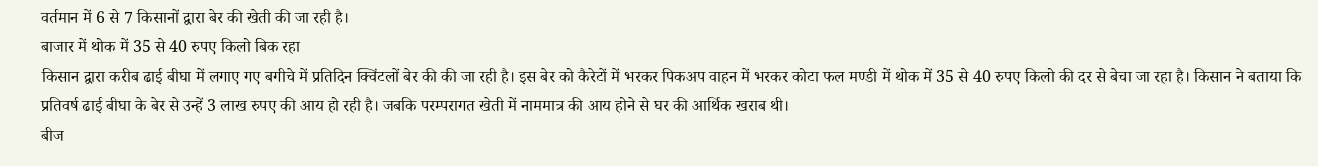वर्तमान में 6 से 7 किसानों द्वारा बेर की खेती की जा रही है।
बाजार में थोक में 35 से 40 रुपए किलो बिक रहा
किसान द्वारा करीब ढाई बीघा में लगाए गए बगीचे में प्रतिदिन क्विंटलों बेर की की जा रही है। इस बेर को कैरेटों में भरकर पिकअप वाहन में भरकर कोटा फल मण्डी में थोक में 35 से 40 रुपए किलो की दर से बेचा जा रहा है। किसान ने बताया कि प्रतिवर्ष ढाई बीघा के बेर से उन्हें 3 लाख रुपए की आय हो रही है। जबकि परम्परागत खेती में नाममात्र की आय होने से घर की आर्थिक खराब थी।
बीज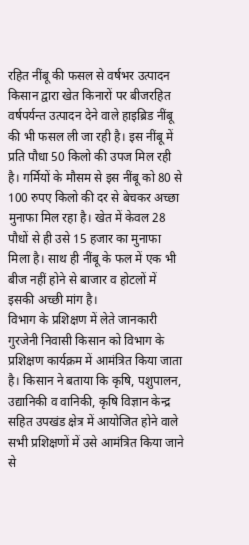रहित नींबू की फसल से वर्षभर उत्पादन
किसान द्वारा खेत किनारों पर बीजरहित वर्षपर्यन्त उत्पादन देने वाले हाइब्रिड नींबू की भी फसल ली जा रही है। इस नींबू में प्रति पौधा 50 किलो की उपज मिल रही है। गर्मियों के मौसम से इस नींबू को 80 से 100 रुपए किलो की दर से बेचकर अच्छा मुनाफा मिल रहा है। खेत में केवल 28 पौधों से ही उसे 15 हजार का मुनाफा मिला है। साथ ही नींबू के फल में एक भी बीज नहीं होने से बाजार व होटलों में इसकी अच्छी मांग है।
विभाग के प्रशिक्षण में लेते जानकारी
गुरजेनी निवासी किसान को विभाग के प्रशिक्षण कार्यक्रम में आमंत्रित किया जाता है। किसान ने बताया कि कृषि, पशुपालन, उद्यानिकी व वानिकी, कृषि विज्ञान केन्द्र सहित उपखंड क्षेत्र में आयोजित होने वाले सभी प्रशिक्षणों में उसे आमंत्रित किया जाने से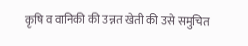कृषि व वानिकी की उन्नत खेती की उसे समुचित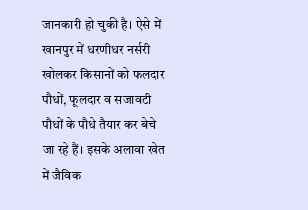जानकारी हो चुकी है। ऐसे में खानपुर में धरणीधर नर्सरी खोलकर किसानों को फलदार पौधों, फूलदार व सजावटी पौधों के पौधे तैयार कर बेचे जा रहे हैं। इसके अलावा खेत में जैविक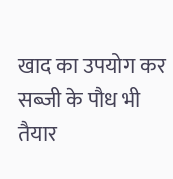खाद का उपयोग कर सब्जी के पौध भी तैयार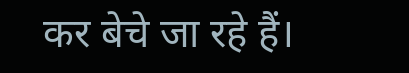कर बेचे जा रहे हैं।